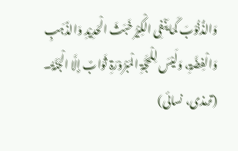وَالذُّنُوْبَ کَمَا یَنْفِی الْکِیْرُ خَبَثَ الْحَدِیْدِ وَالذَّہَبِ وَالْفِضَّۃِ، وَلَیْسَ لِلْحَجَّۃِ الْمَبْرُوْرَۃِ ثَوَابٌ إِلَّا الْجَنَّۃُ۔ (ترمذی، نسائی)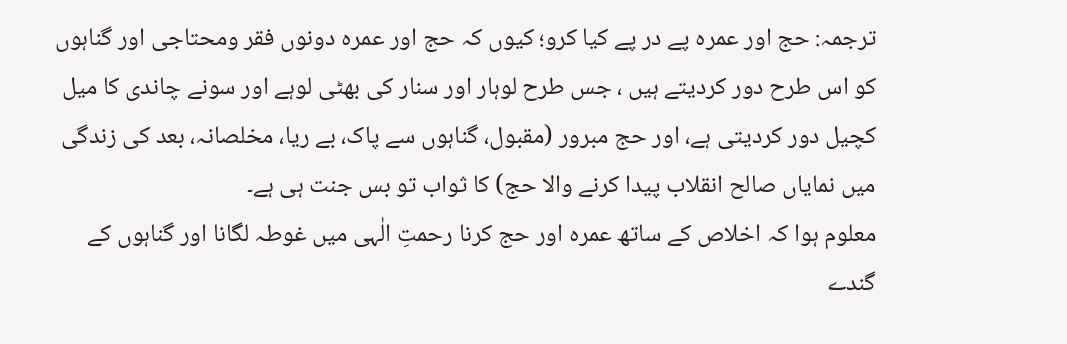ترجمہ: حج اور عمرہ پے در پے کیا کرو؛ کیوں کہ حج اور عمرہ دونوں فقر ومحتاجی اور گناہوں کو اس طرح دور کردیتے ہیں ، جس طرح لوہار اور سنار کی بھٹی لوہے اور سونے چاندی کا میل کچیل دور کردیتی ہے، اور حج مبرور (مقبول، گناہوں سے پاک، بے ریا، مخلصانہ، بعد کی زندگی میں نمایاں صالح انقلاب پیدا کرنے والا حج) کا ثواب تو بس جنت ہی ہے۔
معلوم ہوا کہ اخلاص کے ساتھ عمرہ اور حج کرنا رحمتِ الٰہی میں غوطہ لگانا اور گناہوں کے گندے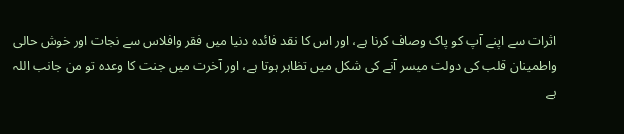اثرات سے اپنے آپ کو پاک وصاف کرنا ہے، اور اس کا نقد فائدہ دنیا میں فقر وافلاس سے نجات اور خوش حالی واطمینان قلب کی دولت میسر آنے کی شکل میں تظاہر ہوتا ہے، اور آخرت میں جنت کا وعدہ تو من جانب اللہ ہے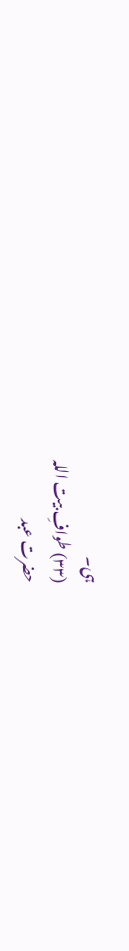ہی۔
(۳۳) طوافِ بیت اللہ
حضرت عبد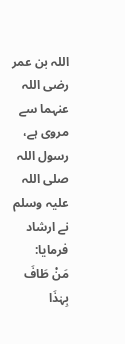اللہ بن عمر رضی اللہ عنہما سے مروی ہے، رسول اللہ صلی اللہ علیہ وسلم نے ارشاد فرمایا:
مَنْ طَافَ بِہٰذَا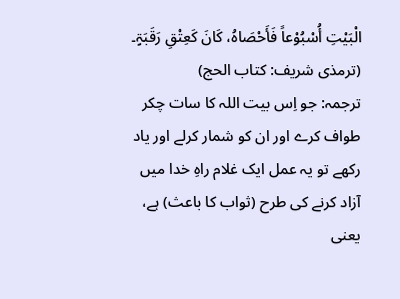الْبَیْتِ أُسْبُوْعاً فَأَحْصَاہُ، کَانَ کَعِتْقِ رَقَبَۃٍ۔ (ترمذی شریف: کتاب الحج)
ترجمہ: جو اِس بیت اللہ کا سات چکر طواف کرے اور ان کو شمار کرلے اور یاد رکھے تو یہ عمل ایک غلام راہِ خدا میں آزاد کرنے کی طرح (ثواب کا باعث) ہے، یعنی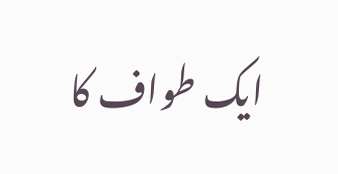ایک طواف کا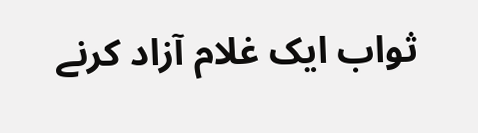ثواب ایک غلام آزاد کرنے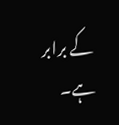کے برابر ہے۔